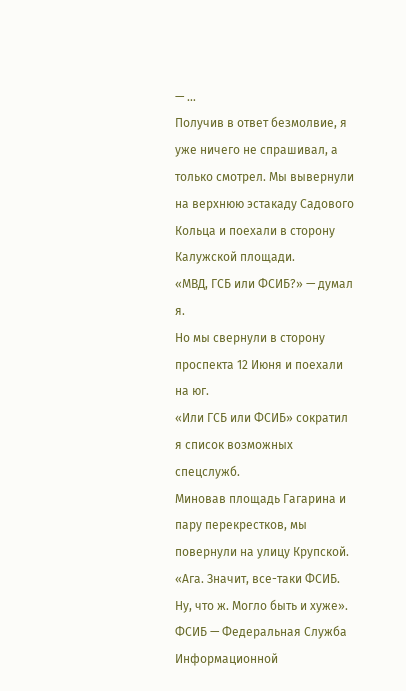— …
Получив в ответ безмолвие, я уже ничего не спрашивал, а только смотрел. Мы вывернули на верхнюю эстакаду Садового Кольца и поехали в сторону Калужской площади.
«МВД, ГСБ или ФСИБ?» — думал я.
Но мы свернули в сторону проспекта 12 Июня и поехали на юг.
«Или ГСБ или ФСИБ» сократил я список возможных спецслужб.
Миновав площадь Гагарина и пару перекрестков, мы повернули на улицу Крупской.
«Ага. Значит, все-таки ФСИБ. Ну, что ж. Могло быть и хуже». ФСИБ — Федеральная Служба Информационной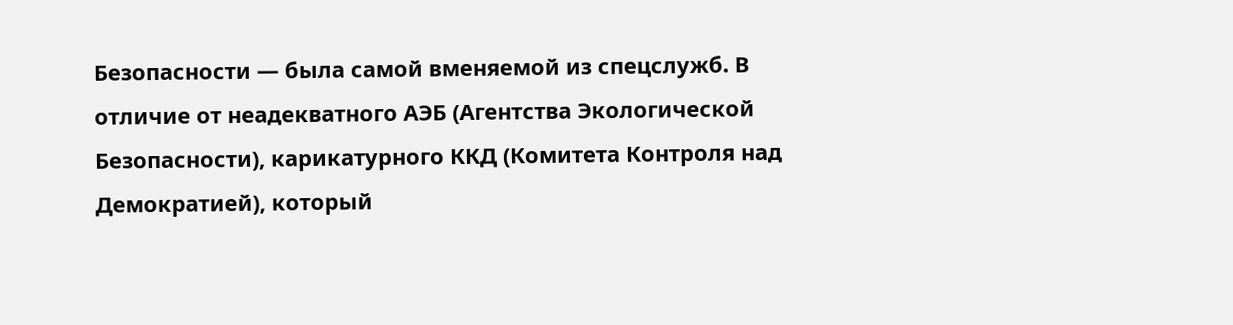Безопасности — была самой вменяемой из спецслужб. В отличие от неадекватного АЭБ (Агентства Экологической Безопасности), карикатурного ККД (Комитета Контроля над Демократией), который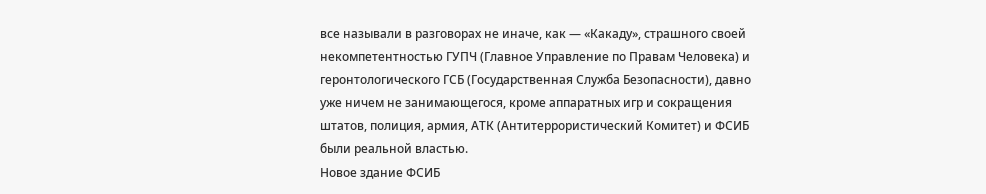все называли в разговорах не иначе, как — «Какаду», страшного своей некомпетентностью ГУПЧ (Главное Управление по Правам Человека) и геронтологического ГСБ (Государственная Служба Безопасности), давно уже ничем не занимающегося, кроме аппаратных игр и сокращения штатов, полиция, армия, АТК (Антитеррористический Комитет) и ФСИБ были реальной властью.
Новое здание ФСИБ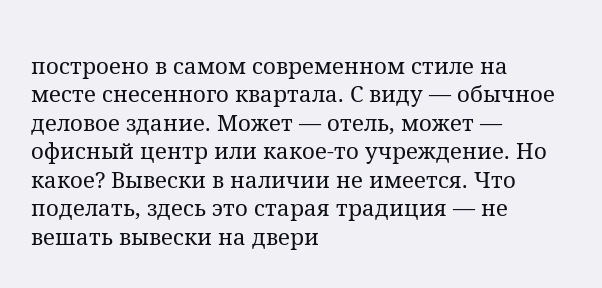построено в самом современном стиле на месте снесенного квартала. С виду — обычное деловое здание. Может — отель, может — офисный центр или какое-то учреждение. Но какое? Вывески в наличии не имеется. Что поделать, здесь это старая традиция — не вешать вывески на двери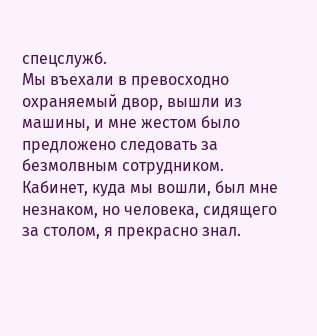спецслужб.
Мы въехали в превосходно охраняемый двор, вышли из машины, и мне жестом было предложено следовать за безмолвным сотрудником.
Кабинет, куда мы вошли, был мне незнаком, но человека, сидящего за столом, я прекрасно знал.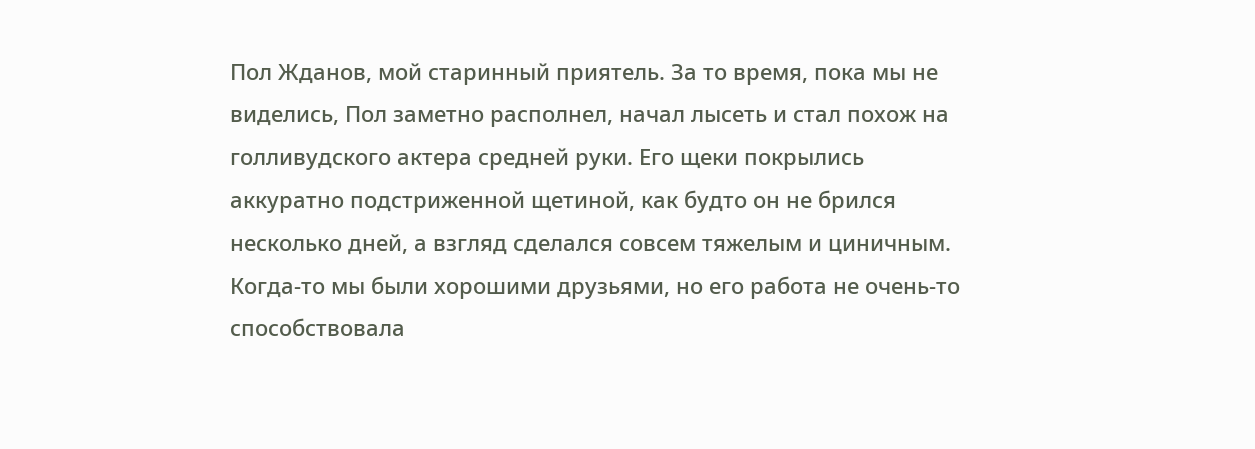Пол Жданов, мой старинный приятель. За то время, пока мы не виделись, Пол заметно располнел, начал лысеть и стал похож на голливудского актера средней руки. Его щеки покрылись аккуратно подстриженной щетиной, как будто он не брился несколько дней, а взгляд сделался совсем тяжелым и циничным. Когда-то мы были хорошими друзьями, но его работа не очень-то способствовала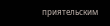приятельским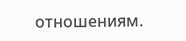отношениям.